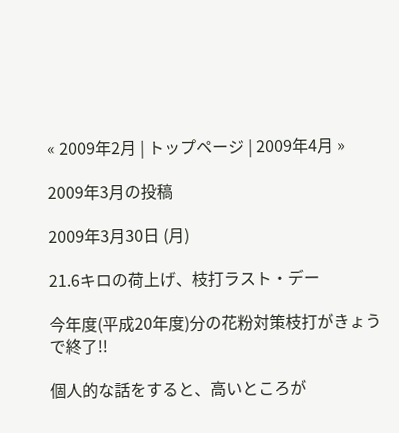« 2009年2月 | トップページ | 2009年4月 »

2009年3月の投稿

2009年3月30日 (月)

21.6キロの荷上げ、枝打ラスト・デー

今年度(平成20年度)分の花粉対策枝打がきょうで終了!!

個人的な話をすると、高いところが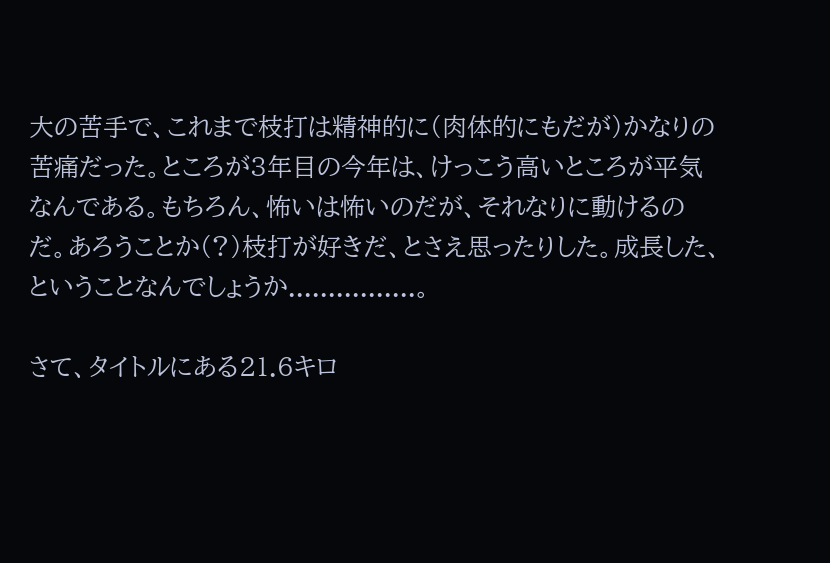大の苦手で、これまで枝打は精神的に(肉体的にもだが)かなりの苦痛だった。ところが3年目の今年は、けっこう高いところが平気なんである。もちろん、怖いは怖いのだが、それなりに動けるのだ。あろうことか(?)枝打が好きだ、とさえ思ったりした。成長した、ということなんでしょうか................。

さて、タイトルにある21.6キロ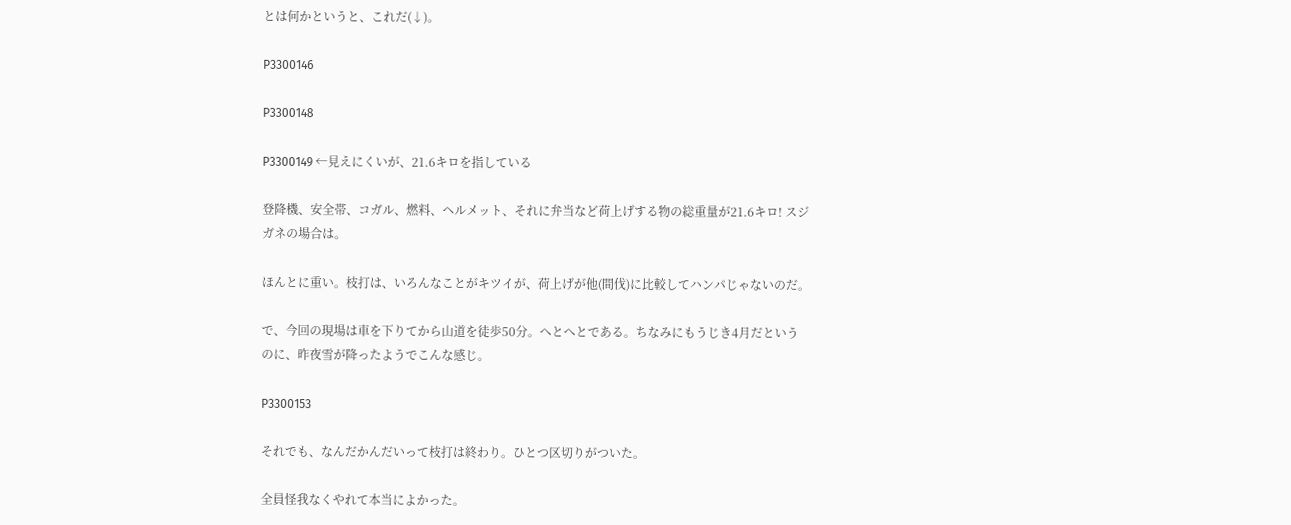とは何かというと、これだ(↓)。

P3300146

P3300148

P3300149 ←見えにくいが、21.6キロを指している

登降機、安全帯、コガル、燃料、ヘルメット、それに弁当など荷上げする物の総重量が21.6キロ! スジガネの場合は。

ほんとに重い。枝打は、いろんなことがキツイが、荷上げが他(間伐)に比較してハンパじゃないのだ。

で、今回の現場は車を下りてから山道を徒歩50分。へとへとである。ちなみにもうじき4月だというのに、昨夜雪が降ったようでこんな感じ。

P3300153

それでも、なんだかんだいって枝打は終わり。ひとつ区切りがついた。

全員怪我なくやれて本当によかった。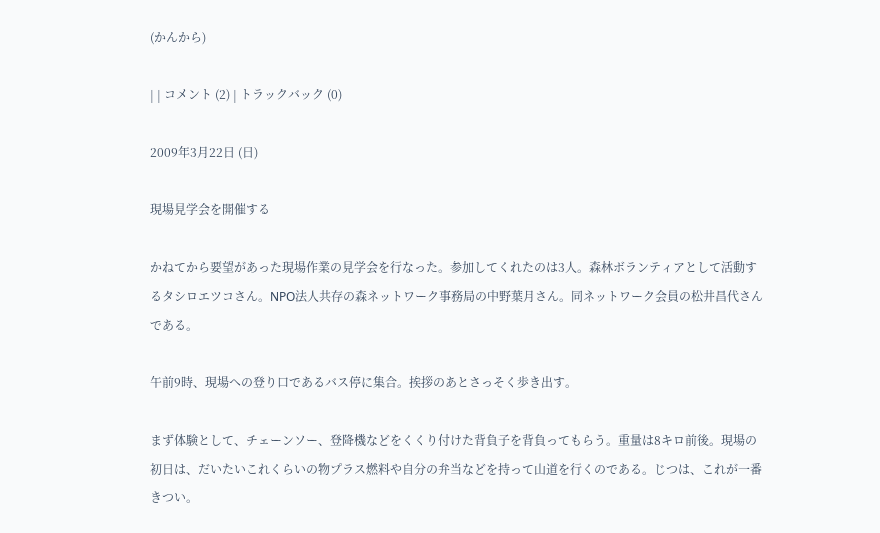(かんから)

| | コメント (2) | トラックバック (0)

2009年3月22日 (日)

現場見学会を開催する

かねてから要望があった現場作業の見学会を行なった。参加してくれたのは3人。森林ボランティアとして活動するタシロエツコさん。NPO法人共存の森ネットワーク事務局の中野葉月さん。同ネットワーク会員の松井昌代さんである。

午前9時、現場への登り口であるバス停に集合。挨拶のあとさっそく歩き出す。

まず体験として、チェーンソー、登降機などをくくり付けた背負子を背負ってもらう。重量は8キロ前後。現場の初日は、だいたいこれくらいの物プラス燃料や自分の弁当などを持って山道を行くのである。じつは、これが一番きつい。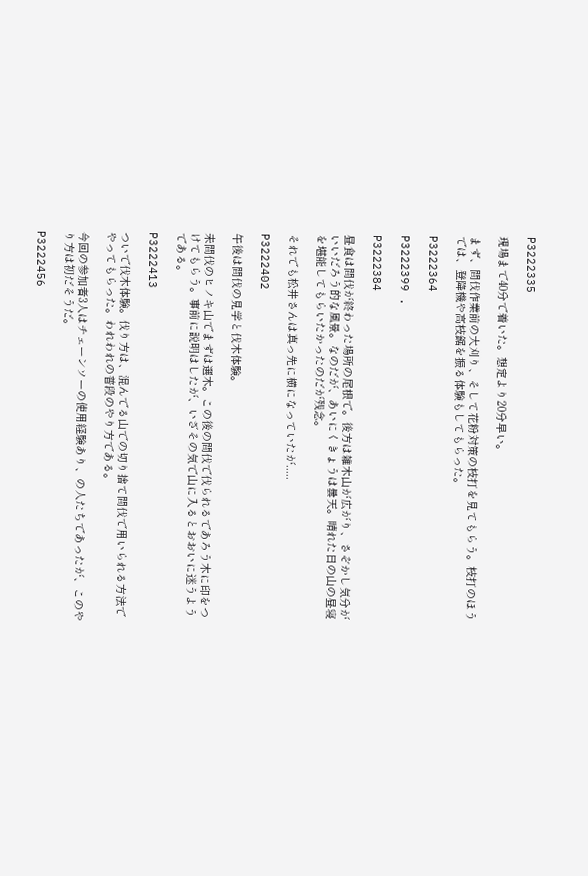P3222335

現場まで40分で着いた。想定より20分早い。

まず、間伐作業前の大刈り、そして花粉対策の枝打を見てもらう。枝打のほうでは、登降機や高枝鋸を振る体験もしてもらった。

P3222364

P3222399 .

P3222384

昼食は間伐が終わった場所の尾根で。後方は雑木山が広がり、さぞかし気分がいいだろう的な風景。なのだが、あいにくきょうは曇天。晴れた日の山の昼寝を堪能してもらいたかったのだが残念。

それでも松井さんは真っ先に横になっていたが.....

P3222402

午後は間伐の見学と伐木体験。

未間伐のヒノキ山でまずは選木。この後の間伐で伐られるであろう木に印をつけてもらう。事前に説明はしたが、いざその気で山に入るとおおいに迷うようである。

P3222413

ついで伐木体験。伐り方は、混んでる山での切り捨て間伐で用いられる方法でやってもらった。われわれの普段のやり方である。

今回の参加者3人はチェーンソーの使用経験あり、の人たちであったが、このやり方は初だそうだ。

P3222456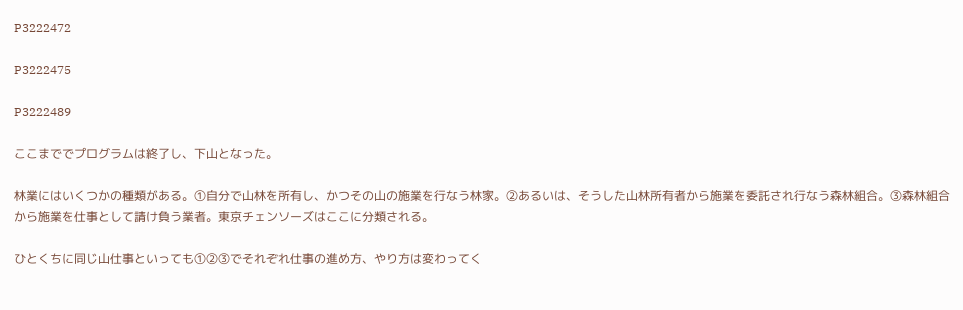P3222472

P3222475

P3222489

ここまででプログラムは終了し、下山となった。

林業にはいくつかの種類がある。①自分で山林を所有し、かつその山の施業を行なう林家。②あるいは、そうした山林所有者から施業を委託され行なう森林組合。③森林組合から施業を仕事として請け負う業者。東京チェンソーズはここに分類される。

ひとくちに同じ山仕事といっても①②③でそれぞれ仕事の進め方、やり方は変わってく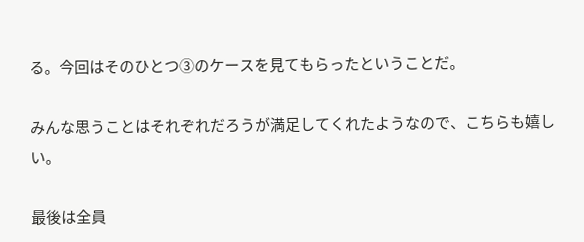る。今回はそのひとつ③のケースを見てもらったということだ。

みんな思うことはそれぞれだろうが満足してくれたようなので、こちらも嬉しい。

最後は全員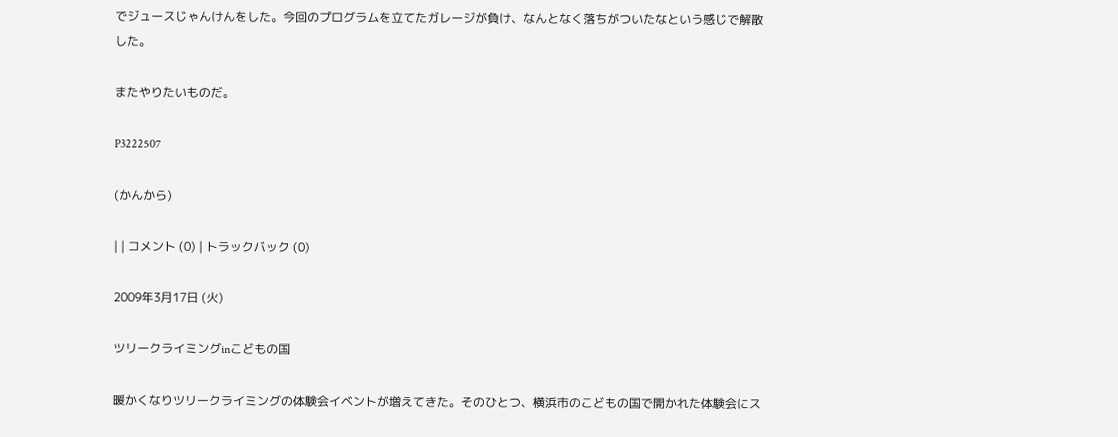でジュースじゃんけんをした。今回のプログラムを立てたガレージが負け、なんとなく落ちがついたなという感じで解散した。

またやりたいものだ。

P3222507

(かんから)

| | コメント (0) | トラックバック (0)

2009年3月17日 (火)

ツリークライミングinこどもの国

暖かくなりツリークライミングの体験会イベントが増えてきた。そのひとつ、横浜市のこどもの国で開かれた体験会にス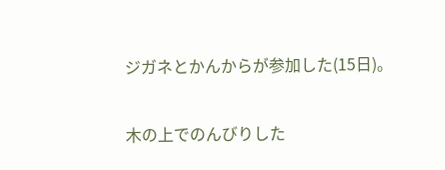ジガネとかんからが参加した(15日)。

木の上でのんびりした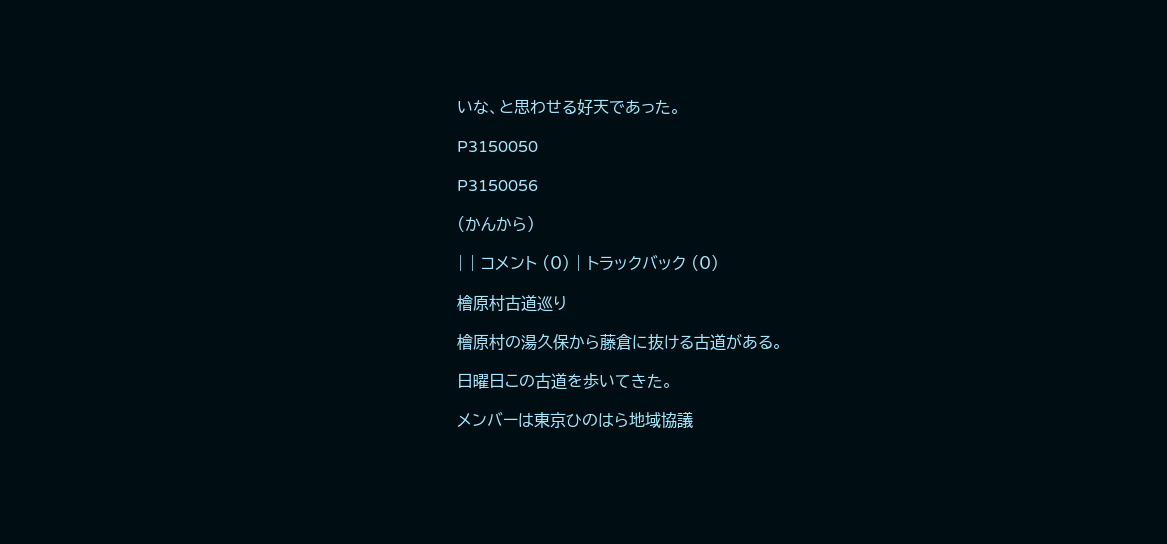いな、と思わせる好天であった。

P3150050

P3150056

(かんから)

| | コメント (0) | トラックバック (0)

檜原村古道巡り

檜原村の湯久保から藤倉に抜ける古道がある。

日曜日この古道を歩いてきた。

メンバーは東京ひのはら地域協議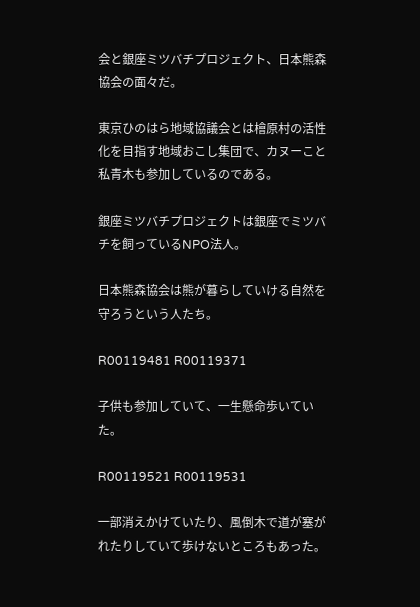会と銀座ミツバチプロジェクト、日本熊森協会の面々だ。

東京ひのはら地域協議会とは檜原村の活性化を目指す地域おこし集団で、カヌーこと私青木も参加しているのである。

銀座ミツバチプロジェクトは銀座でミツバチを飼っているNPO法人。

日本熊森協会は熊が暮らしていける自然を守ろうという人たち。

R00119481 R00119371

子供も参加していて、一生懸命歩いていた。

R00119521 R00119531

一部消えかけていたり、風倒木で道が塞がれたりしていて歩けないところもあった。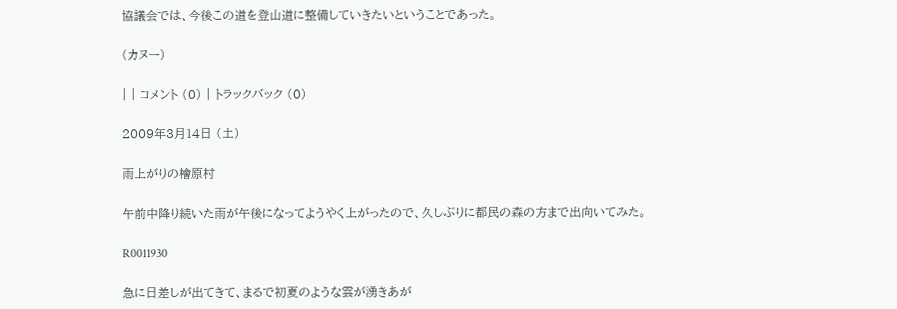協議会では、今後この道を登山道に整備していきたいということであった。

(カヌー)

| | コメント (0) | トラックバック (0)

2009年3月14日 (土)

雨上がりの檜原村

午前中降り続いた雨が午後になってようやく上がったので、久しぶりに都民の森の方まで出向いてみた。

R0011930

急に日差しが出てきて、まるで初夏のような雲が湧きあが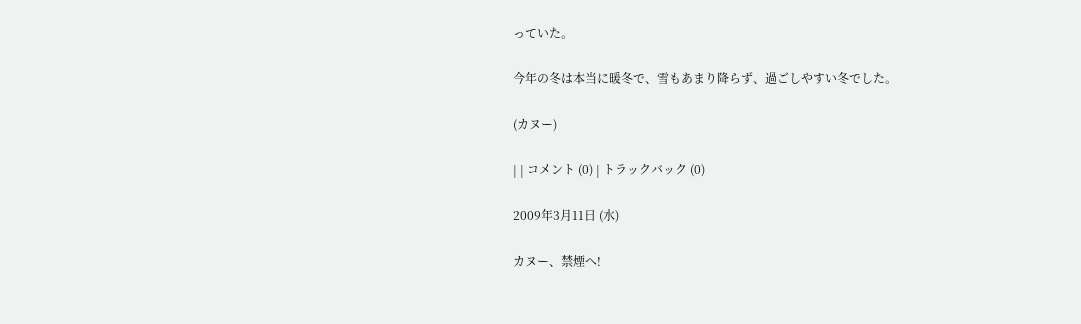っていた。

今年の冬は本当に暖冬で、雪もあまり降らず、過ごしやすい冬でした。

(カヌー)

| | コメント (0) | トラックバック (0)

2009年3月11日 (水)

カヌー、禁煙へ!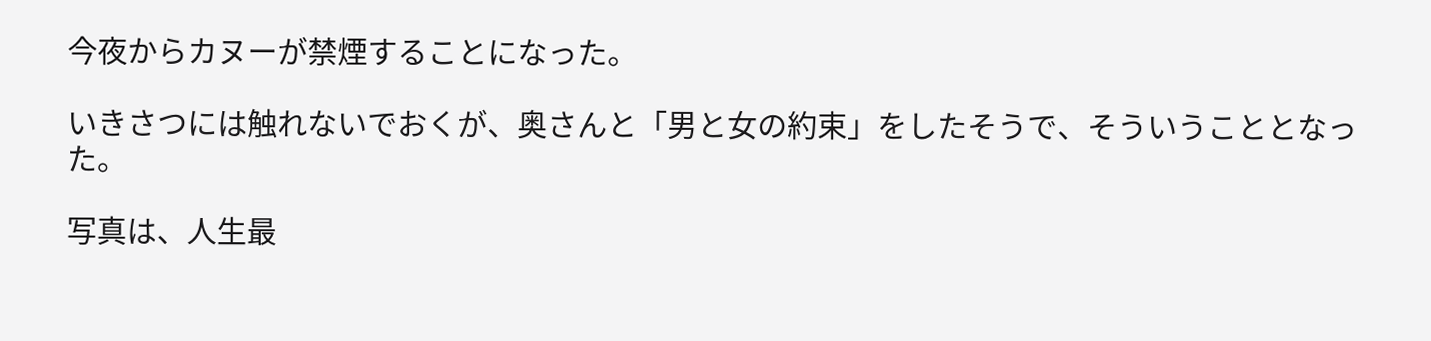今夜からカヌーが禁煙することになった。

いきさつには触れないでおくが、奥さんと「男と女の約束」をしたそうで、そういうこととなった。

写真は、人生最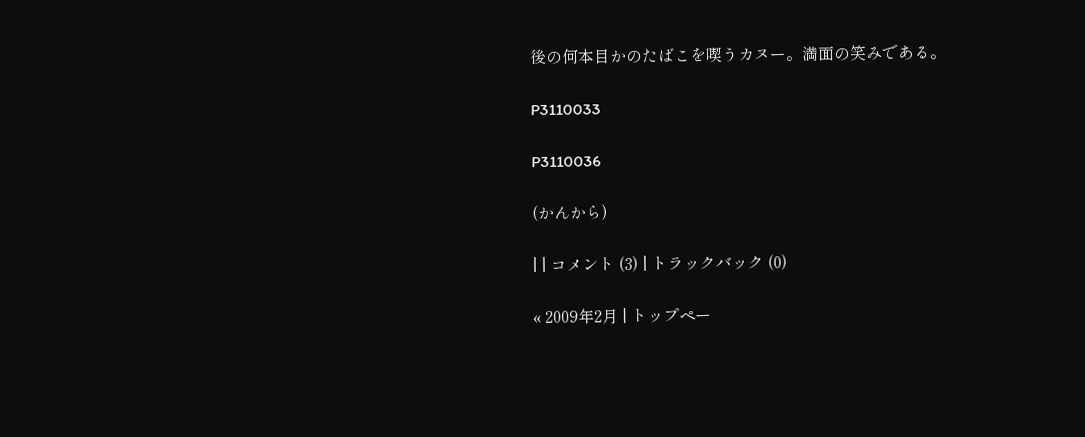後の何本目かのたばこを喫うカヌー。満面の笑みである。

P3110033

P3110036

(かんから)

| | コメント (3) | トラックバック (0)

« 2009年2月 | トップペー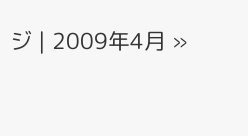ジ | 2009年4月 »